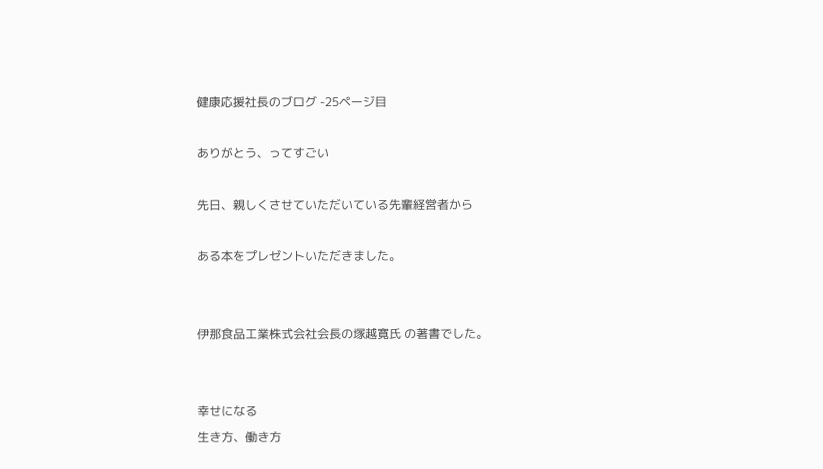健康応援社長のブログ -25ページ目

ありがとう、ってすごい

先日、親しくさせていただいている先輩経営者から

ある本をプレゼントいただきました。


伊那食品工業株式会社会長の塚越寛氏 の著書でした。


幸せになる
生き方、働き方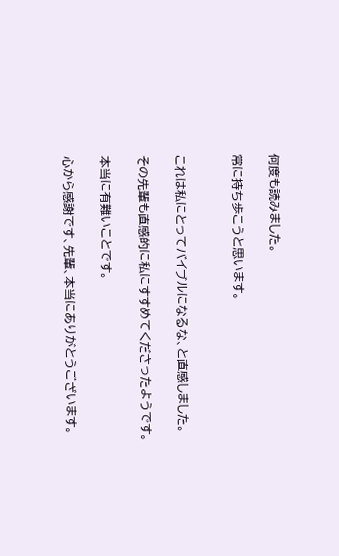何度も読みました。

常に持ち歩こうと思います。


これは私にとってバイブルになるな、と直感しました。

その先輩も直感的に私にすすめてくださったようです。

本当に有難いことです。

心から感謝です、先輩、本当にありがとうございます。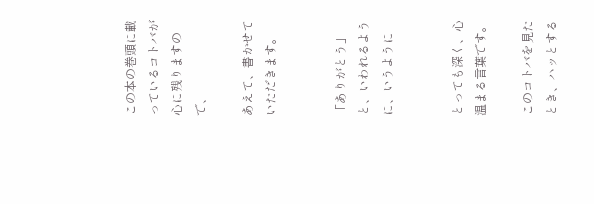この本の巻頭に載っているコトバが心に残りますので、

あえて、書かせていただきます。


「ありがとう」と、いわれるように、いうように


とっても深く、心温まる言葉です。

このコトバを見たとき、ハッとする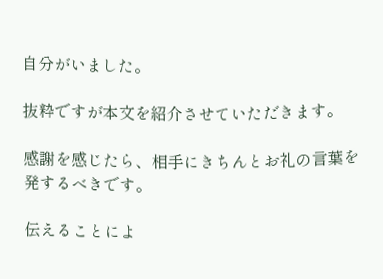自分がいました。

抜粋ですが本文を紹介させていただきます。

感謝を感じたら、相手にきちんとお礼の言葉を発するべきです。

伝えることによ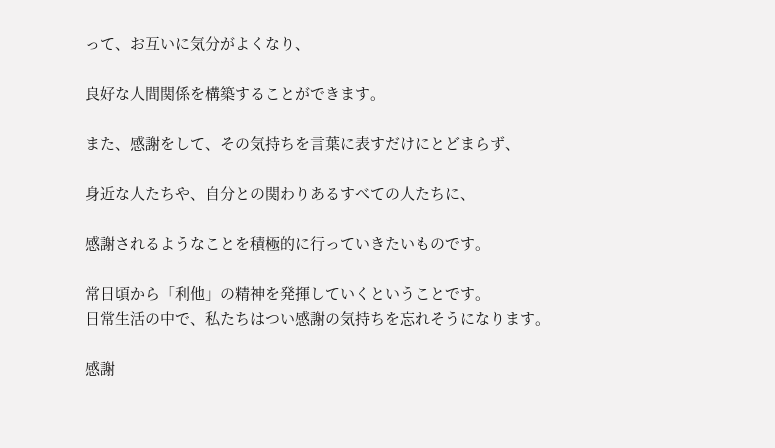って、お互いに気分がよくなり、

良好な人間関係を構築することができます。

また、感謝をして、その気持ちを言葉に表すだけにとどまらず、

身近な人たちや、自分との関わりあるすべての人たちに、

感謝されるようなことを積極的に行っていきたいものです。

常日頃から「利他」の精神を発揮していくということです。
日常生活の中で、私たちはつい感謝の気持ちを忘れそうになります。

感謝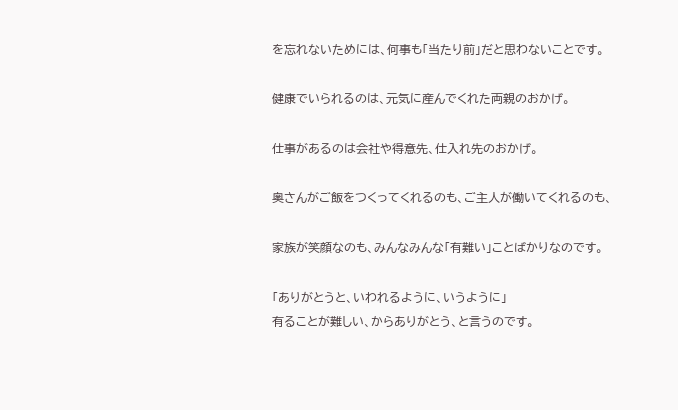を忘れないためには、何事も「当たり前」だと思わないことです。

健康でいられるのは、元気に産んでくれた両親のおかげ。

仕事があるのは会社や得意先、仕入れ先のおかげ。

奥さんがご飯をつくってくれるのも、ご主人が働いてくれるのも、

家族が笑顔なのも、みんなみんな「有難い」ことばかりなのです。

「ありがとうと、いわれるように、いうように」
有ることが難しい、からありがとう、と言うのです。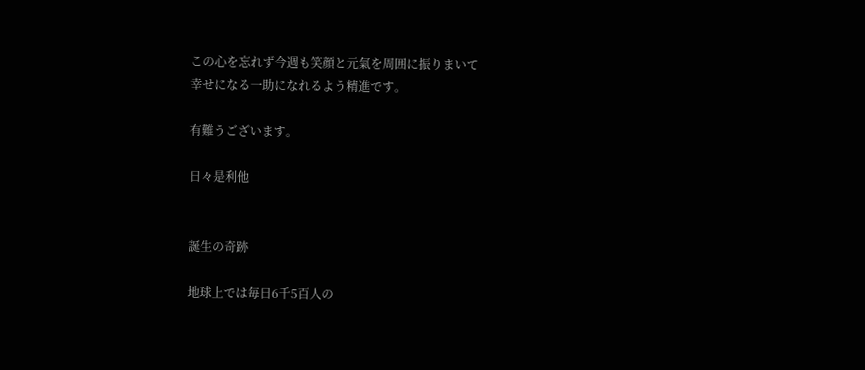この心を忘れず今週も笑顔と元氣を周囲に振りまいて
幸せになる一助になれるよう精進です。

有難うございます。

日々是利他


誕生の奇跡

地球上では毎日6千5百人の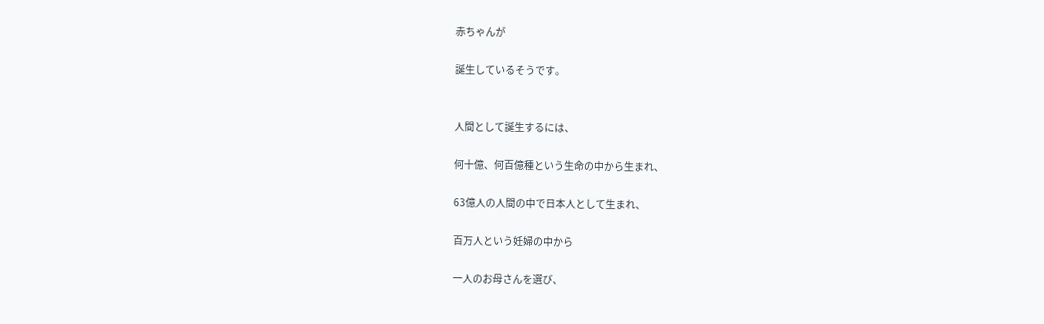赤ちゃんが

誕生しているそうです。


人間として誕生するには、

何十億、何百億種という生命の中から生まれ、

63億人の人間の中で日本人として生まれ、

百万人という妊婦の中から

一人のお母さんを選び、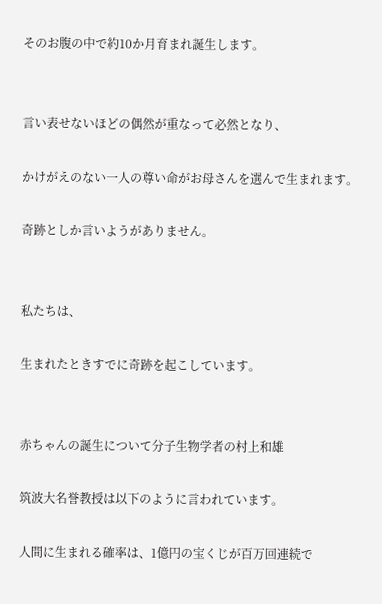そのお腹の中で約10か月育まれ誕生します。


言い表せないほどの偶然が重なって必然となり、

かけがえのない一人の尊い命がお母さんを選んで生まれます。

奇跡としか言いようがありません。


私たちは、

生まれたときすでに奇跡を起こしています。


赤ちゃんの誕生について分子生物学者の村上和雄

筑波大名誉教授は以下のように言われています。

人間に生まれる確率は、1億円の宝くじが百万回連続で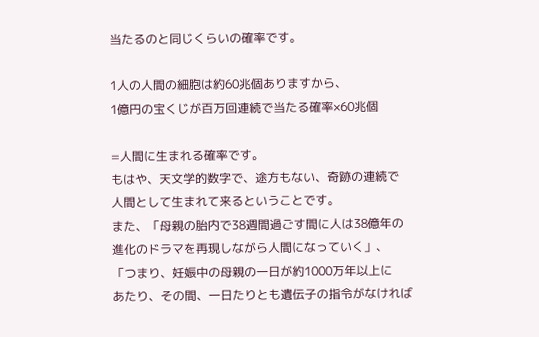当たるのと同じくらいの確率です。

1人の人間の細胞は約60兆個ありますから、
1億円の宝くじが百万回連続で当たる確率×60兆個

=人間に生まれる確率です。
もはや、天文学的数字で、途方もない、奇跡の連続で
人間として生まれて来るということです。
また、「母親の胎内で38週間過ごす間に人は38億年の
進化のドラマを再現しながら人間になっていく」、
「つまり、妊娠中の母親の一日が約1000万年以上に
あたり、その間、一日たりとも遺伝子の指令がなければ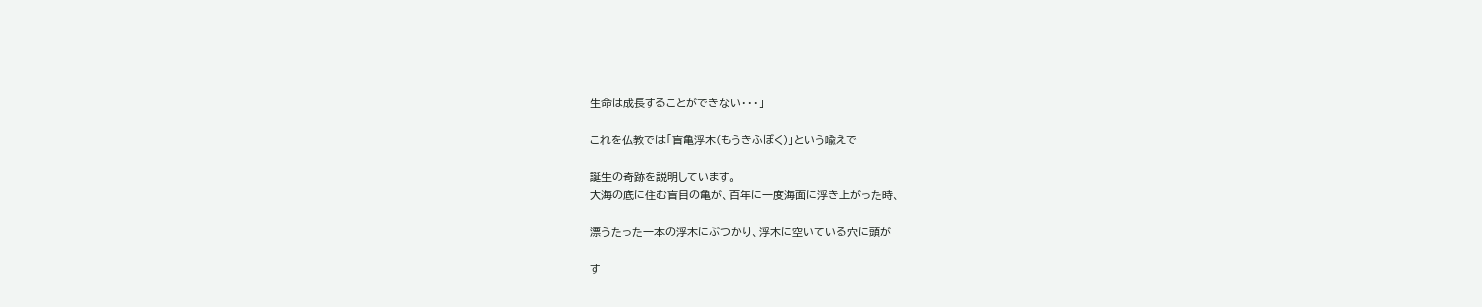生命は成長することができない・・・」

これを仏教では「盲亀浮木(もうきふぼく)」という喩えで

誕生の奇跡を説明しています。
大海の底に住む盲目の亀が、百年に一度海面に浮き上がった時、

漂うたった一本の浮木にぶつかり、浮木に空いている穴に頭が

す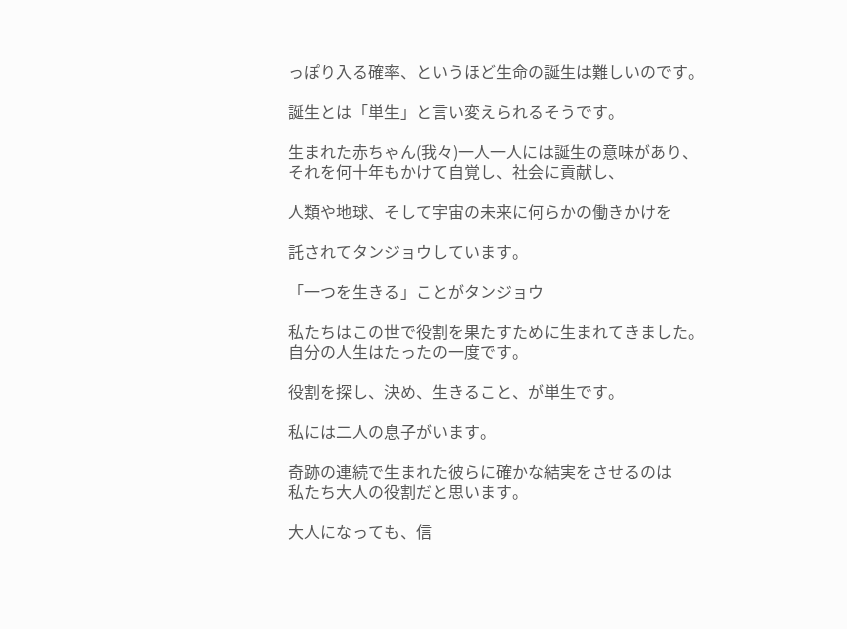っぽり入る確率、というほど生命の誕生は難しいのです。

誕生とは「単生」と言い変えられるそうです。

生まれた赤ちゃん(我々)一人一人には誕生の意味があり、
それを何十年もかけて自覚し、社会に貢献し、

人類や地球、そして宇宙の未来に何らかの働きかけを

託されてタンジョウしています。

「一つを生きる」ことがタンジョウ

私たちはこの世で役割を果たすために生まれてきました。
自分の人生はたったの一度です。

役割を探し、決め、生きること、が単生です。

私には二人の息子がいます。

奇跡の連続で生まれた彼らに確かな結実をさせるのは
私たち大人の役割だと思います。

大人になっても、信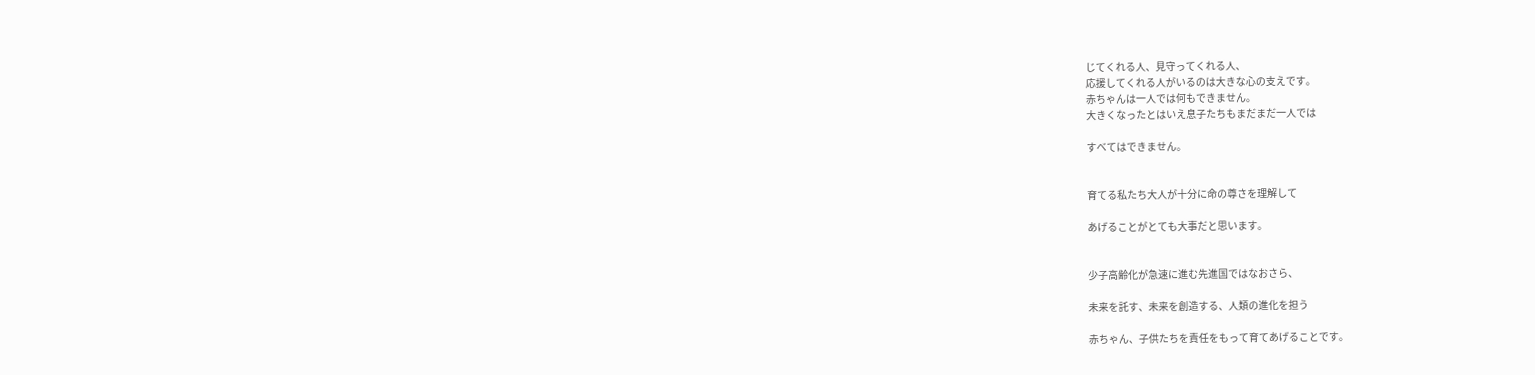じてくれる人、見守ってくれる人、
応援してくれる人がいるのは大きな心の支えです。
赤ちゃんは一人では何もできません。
大きくなったとはいえ息子たちもまだまだ一人では

すべてはできません。


育てる私たち大人が十分に命の尊さを理解して

あげることがとても大事だと思います。


少子高齢化が急速に進む先進国ではなおさら、

未来を託す、未来を創造する、人類の進化を担う

赤ちゃん、子供たちを責任をもって育てあげることです。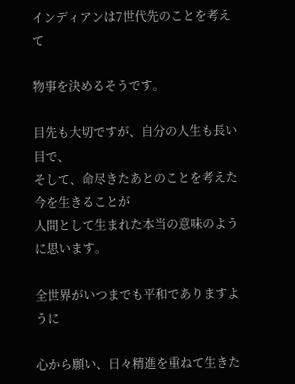インディアンは7世代先のことを考えて

物事を決めるそうです。

目先も大切ですが、自分の人生も長い目で、
そして、命尽きたあとのことを考えた今を生きることが
人間として生まれた本当の意味のように思います。

全世界がいつまでも平和でありますように

心から願い、日々精進を重ねて生きた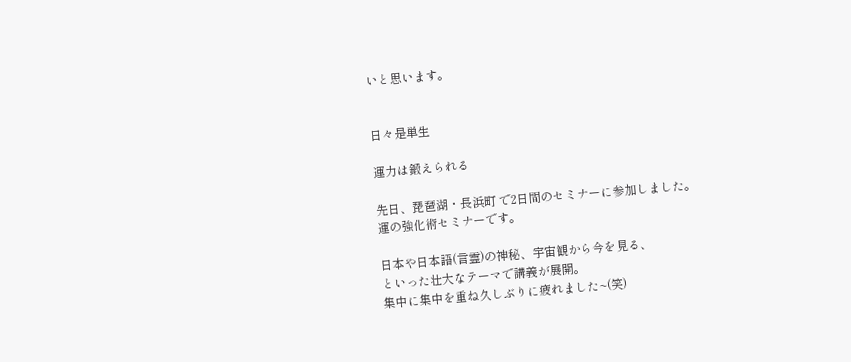いと思います。


日々是単生

運力は鍛えられる

先日、琵琶湖・長浜町 で2日間のセミナーに参加しました。
運の強化術セミナーです。

日本や日本語(言霊)の神秘、宇宙観から今を見る、
といった壮大なテーマで講義が展開。
集中に集中を重ね久しぶりに疲れました~(笑)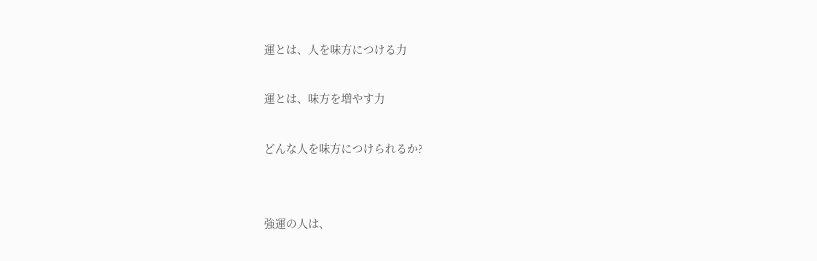運とは、人を味方につける力

運とは、味方を増やす力

どんな人を味方につけられるか?


強運の人は、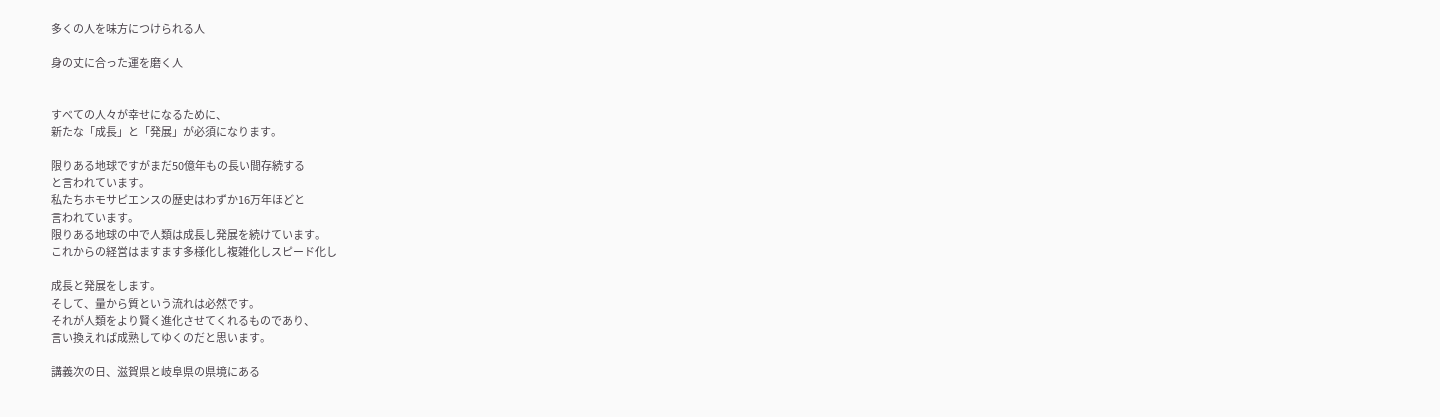多くの人を味方につけられる人

身の丈に合った運を磨く人


すべての人々が幸せになるために、
新たな「成長」と「発展」が必須になります。

限りある地球ですがまだ50億年もの長い間存続する
と言われています。
私たちホモサピエンスの歴史はわずか16万年ほどと
言われています。
限りある地球の中で人類は成長し発展を続けています。
これからの経営はますます多様化し複雑化しスピード化し

成長と発展をします。
そして、量から質という流れは必然です。
それが人類をより賢く進化させてくれるものであり、
言い換えれば成熟してゆくのだと思います。

講義次の日、滋賀県と岐阜県の県境にある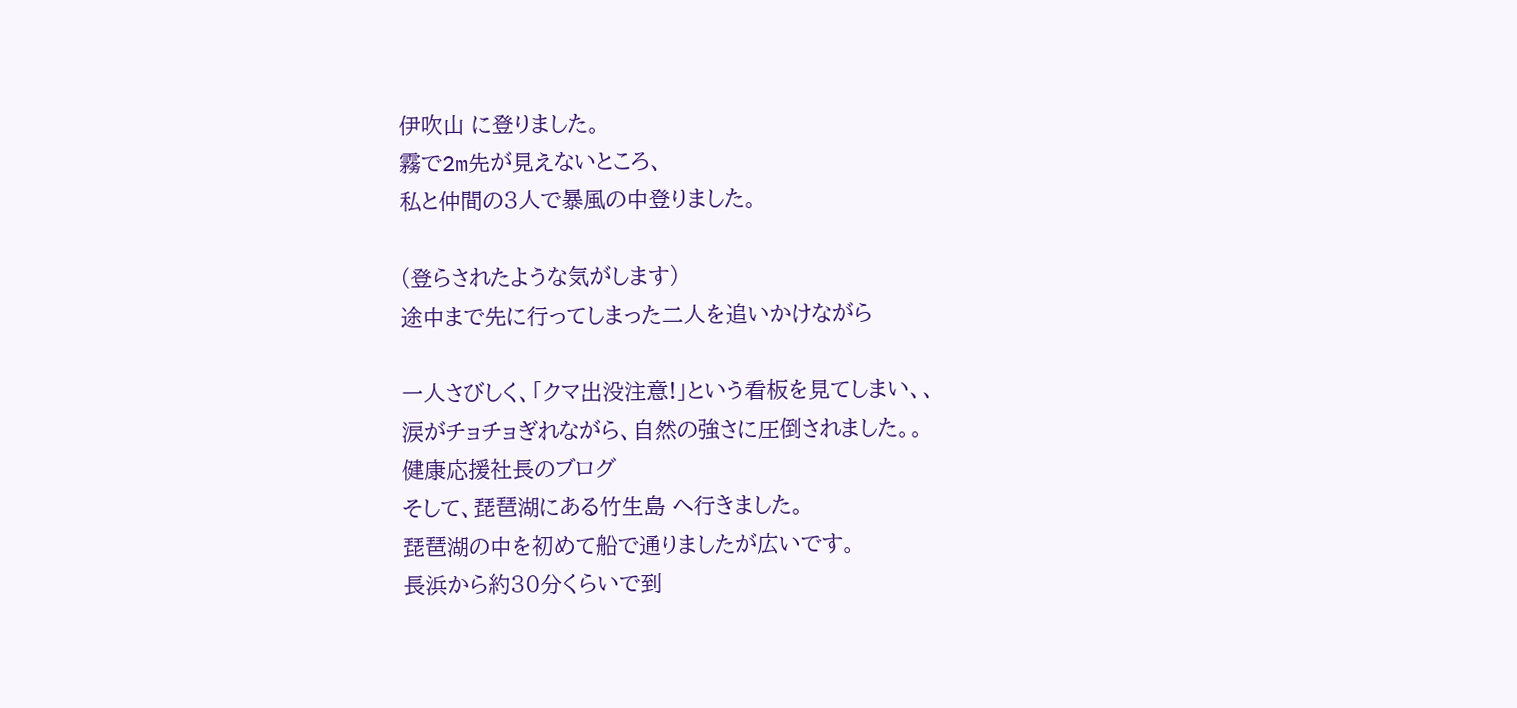伊吹山 に登りました。
霧で2m先が見えないところ、
私と仲間の3人で暴風の中登りました。

(登らされたような気がします)
途中まで先に行ってしまった二人を追いかけながら

一人さびしく、「クマ出没注意!」という看板を見てしまい、、
涙がチョチョぎれながら、自然の強さに圧倒されました。。
健康応援社長のブログ
そして、琵琶湖にある竹生島 へ行きました。
琵琶湖の中を初めて船で通りましたが広いです。
長浜から約30分くらいで到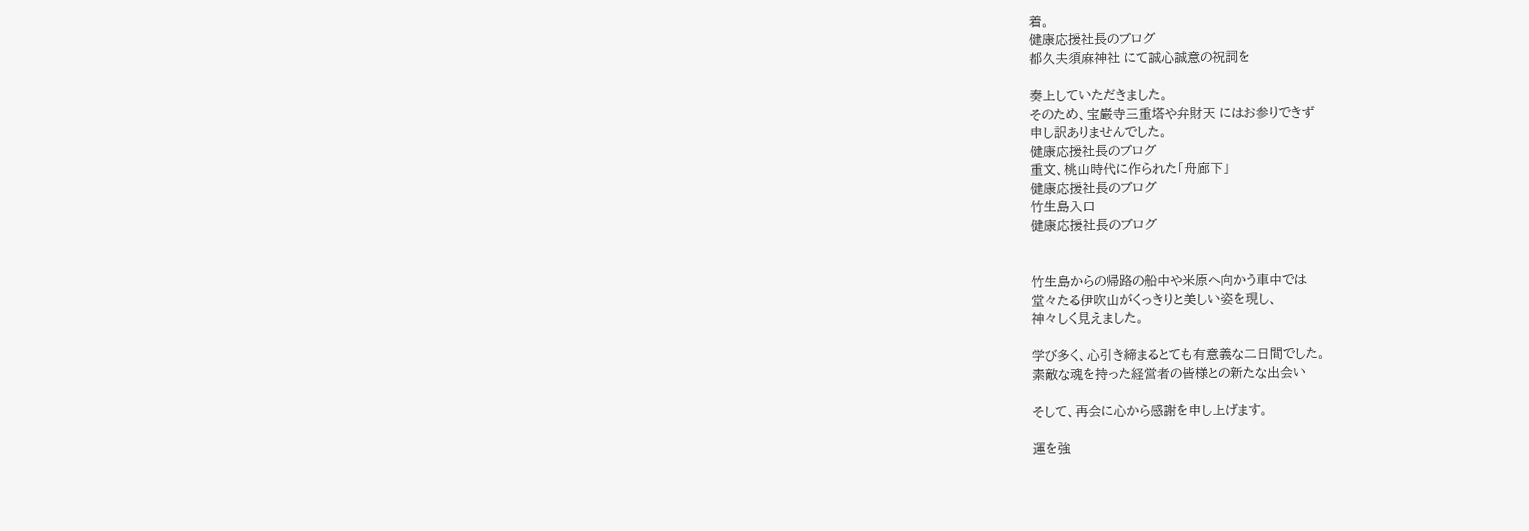着。
健康応援社長のブログ
都久夫須麻神社 にて誠心誠意の祝詞を

奏上していただきました。
そのため、宝巌寺三重塔や弁財天 にはお参りできず
申し訳ありませんでした。
健康応援社長のブログ
重文、桃山時代に作られた「舟廊下」
健康応援社長のブログ
竹生島入口
健康応援社長のブログ


竹生島からの帰路の船中や米原へ向かう車中では
堂々たる伊吹山がくっきりと美しい姿を現し、
神々しく見えました。

学び多く、心引き締まるとても有意義な二日間でした。
素敵な魂を持った経営者の皆様との新たな出会い

そして、再会に心から感謝を申し上げます。

運を強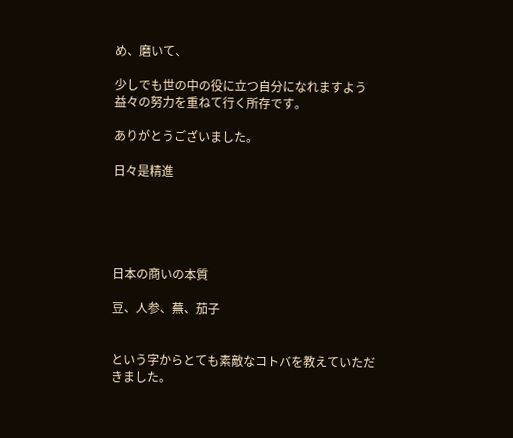め、磨いて、

少しでも世の中の役に立つ自分になれますよう
益々の努力を重ねて行く所存です。

ありがとうございました。

日々是精進





日本の商いの本質

豆、人参、蕪、茄子


という字からとても素敵なコトバを教えていただきました。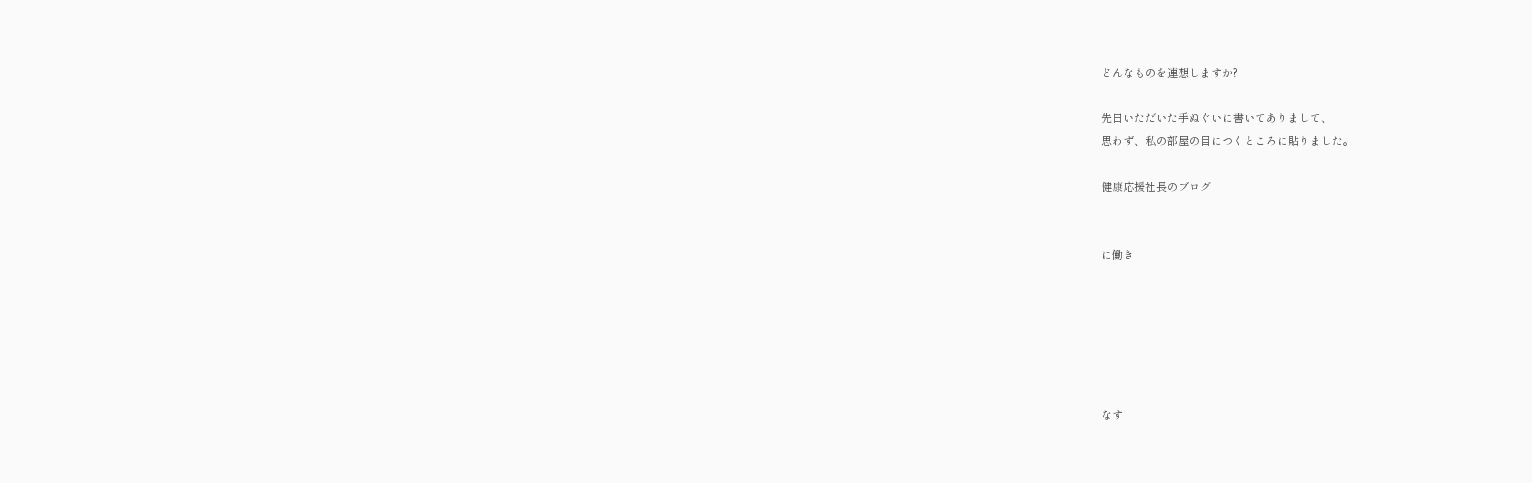どんなものを連想しますか?

先日いただいた手ぬぐいに書いてありまして、
思わず、私の部屋の目につくところに貼りました。

健康応援社長のブログ


に働き






なす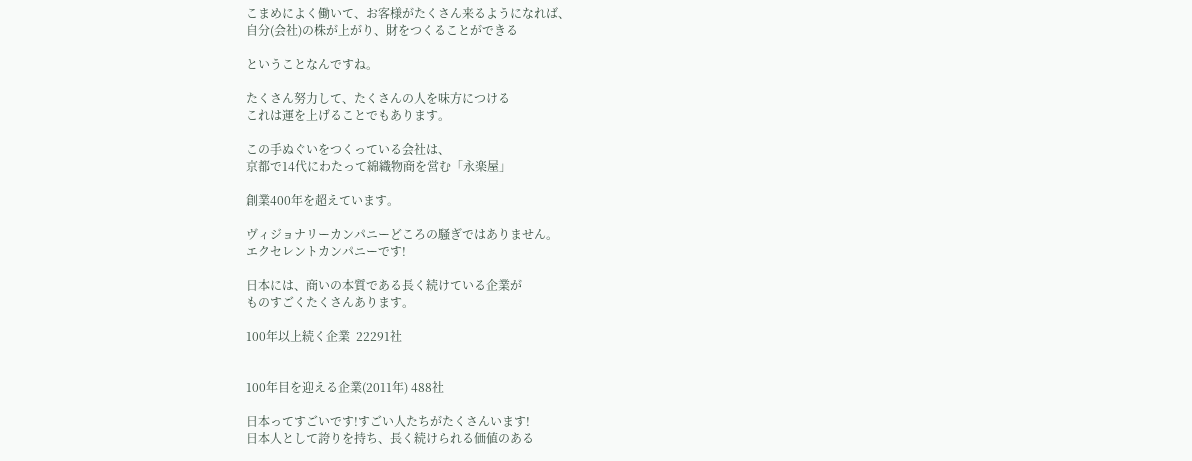こまめによく働いて、お客様がたくさん来るようになれば、
自分(会社)の株が上がり、財をつくることができる

ということなんですね。

たくさん努力して、たくさんの人を味方につける
これは運を上げることでもあります。

この手ぬぐいをつくっている会社は、
京都で14代にわたって綿織物商を営む「永楽屋」

創業400年を超えています。

ヴィジョナリーカンパニーどころの騒ぎではありません。
エクセレントカンパニーです!

日本には、商いの本質である長く続けている企業が
ものすごくたくさんあります。

100年以上続く企業  22291社


100年目を迎える企業(2011年) 488社

日本ってすごいです!すごい人たちがたくさんいます!
日本人として誇りを持ち、長く続けられる価値のある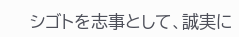シゴトを志事として、誠実に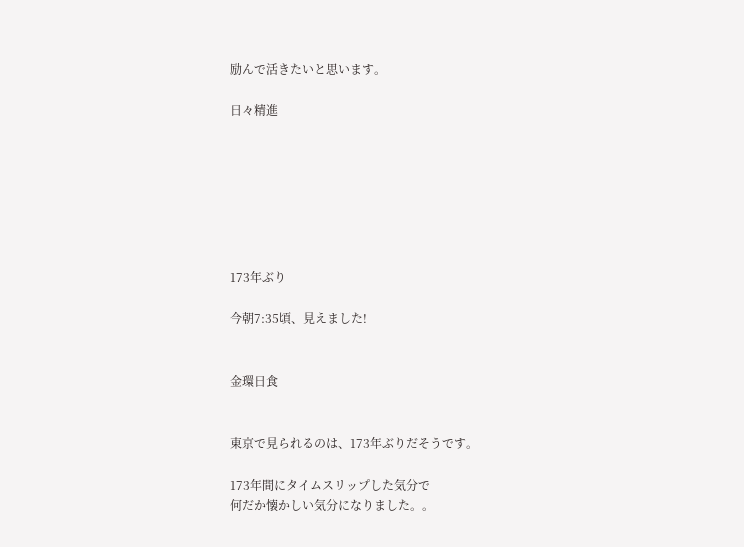励んで活きたいと思います。

日々精進







173年ぶり

今朝7:35頃、見えました!


金環日食


東京で見られるのは、173年ぶりだそうです。

173年間にタイムスリップした気分で
何だか懐かしい気分になりました。。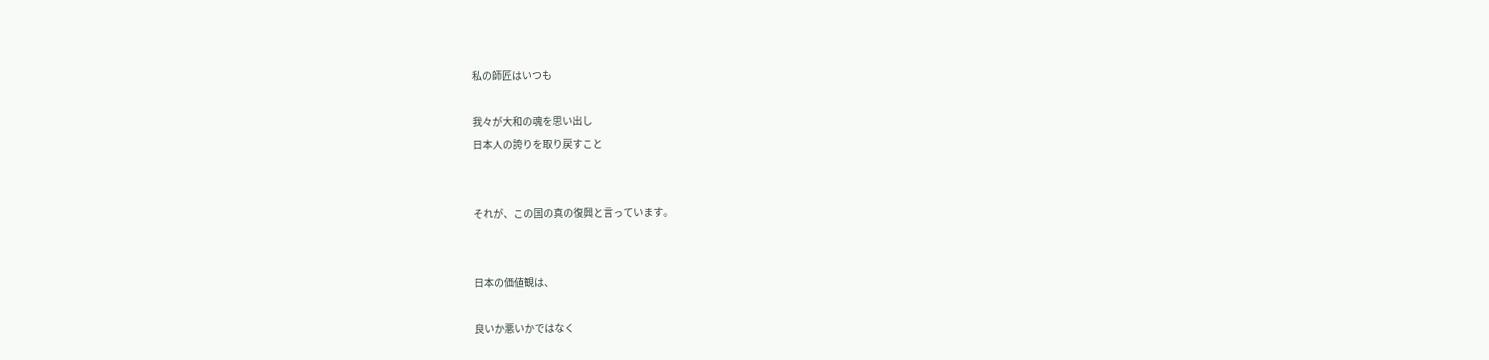私の師匠はいつも

我々が大和の魂を思い出し
日本人の誇りを取り戻すこと


それが、この国の真の復興と言っています。


日本の価値観は、

良いか悪いかではなく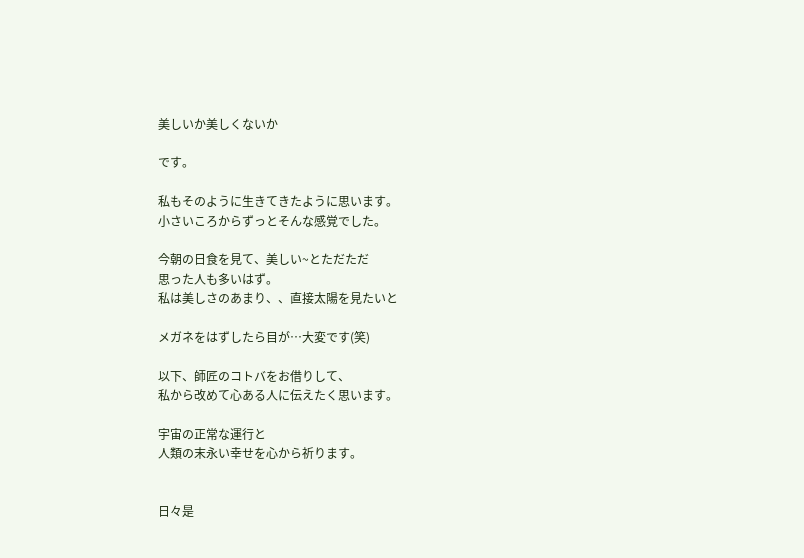美しいか美しくないか

です。

私もそのように生きてきたように思います。
小さいころからずっとそんな感覚でした。

今朝の日食を見て、美しい~とただただ
思った人も多いはず。
私は美しさのあまり、、直接太陽を見たいと

メガネをはずしたら目が…大変です(笑)

以下、師匠のコトバをお借りして、
私から改めて心ある人に伝えたく思います。

宇宙の正常な運行と
人類の末永い幸せを心から祈ります。


日々是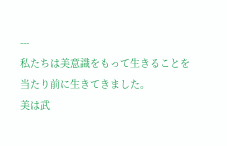---
私たちは美意識をもって生きることを
当たり前に生きてきました。
美は武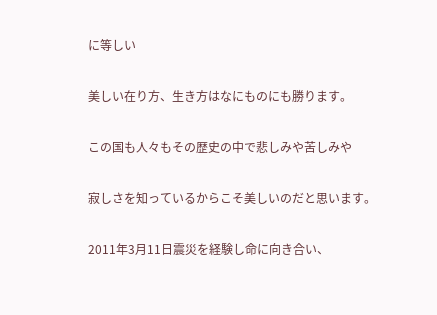に等しい

美しい在り方、生き方はなにものにも勝ります。

この国も人々もその歴史の中で悲しみや苦しみや

寂しさを知っているからこそ美しいのだと思います。

2011年3月11日震災を経験し命に向き合い、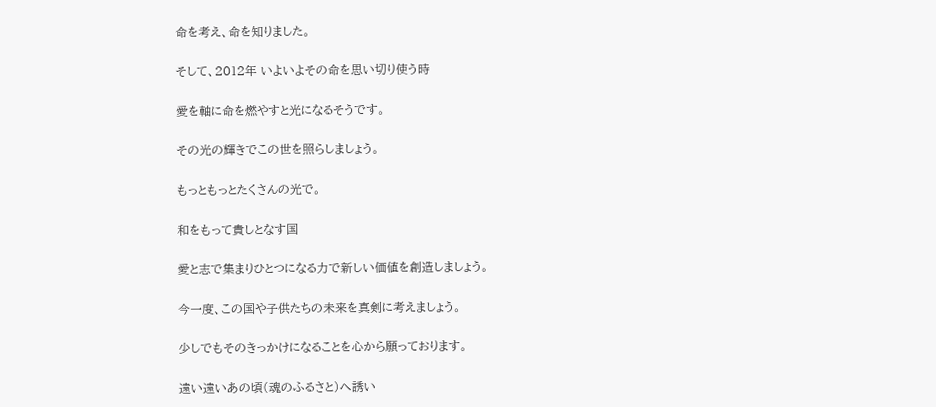命を考え、命を知りました。

そして、2012年 いよいよその命を思い切り使う時

愛を軸に命を燃やすと光になるそうです。

その光の輝きでこの世を照らしましょう。

もっともっとたくさんの光で。

和をもって貴しとなす国

愛と志で集まりひとつになる力で新しい価値を創造しましょう。

今一度、この国や子供たちの未来を真剣に考えましょう。

少しでもそのきっかけになることを心から願っております。

遠い遠いあの頃(魂のふるさと)へ誘い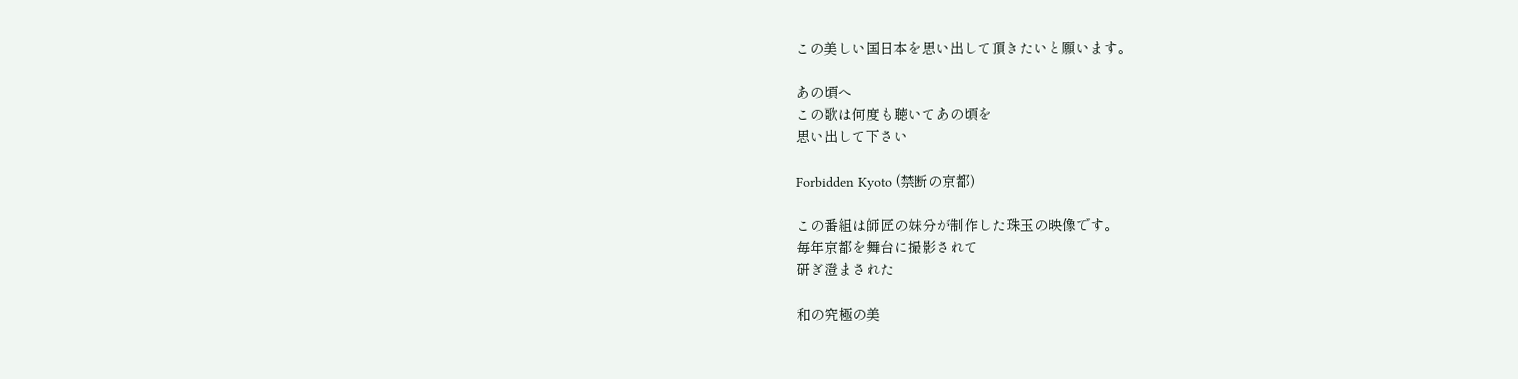この美しい国日本を思い出して頂きたいと願います。

あの頃へ
この歌は何度も聴いてあの頃を
思い出して下さい

Forbidden Kyoto (禁断の京都)

この番組は師匠の妹分が制作した珠玉の映像です。
毎年京都を舞台に撮影されて
研ぎ澄まされた

和の究極の美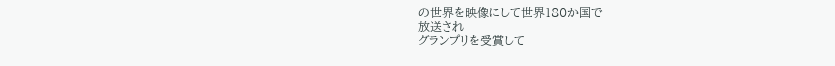の世界を映像にして世界180か国で
放送され
グランプリを受賞して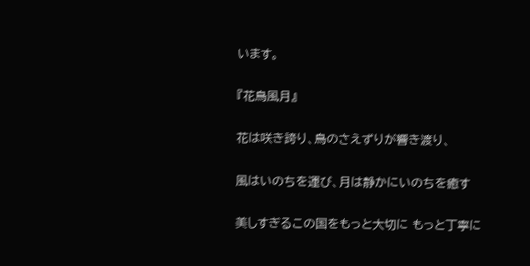います。

『花鳥風月』

花は咲き誇り、鳥のさえずりが響き渡り、

風はいのちを運び、月は静かにいのちを癒す

美しすぎるこの国をもっと大切に もっと丁寧に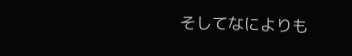そしてなによりも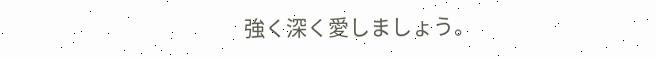強く深く愛しましょう。